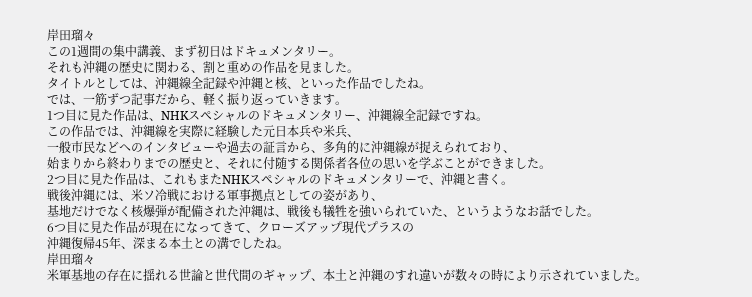岸田瑠々
この1週間の集中講義、まず初日はドキュメンタリー。
それも沖縄の歴史に関わる、割と重めの作品を見ました。
タイトルとしては、沖縄線全記録や沖縄と核、といった作品でしたね。
では、一筋ずつ記事だから、軽く振り返っていきます。
1つ目に見た作品は、NHKスペシャルのドキュメンタリー、沖縄線全記録ですね。
この作品では、沖縄線を実際に経験した元日本兵や米兵、
一般市民などへのインタビューや過去の証言から、多角的に沖縄線が捉えられており、
始まりから終わりまでの歴史と、それに付随する関係者各位の思いを学ぶことができました。
2つ目に見た作品は、これもまたNHKスペシャルのドキュメンタリーで、沖縄と書く。
戦後沖縄には、米ソ冷戦における軍事拠点としての姿があり、
基地だけでなく核爆弾が配備された沖縄は、戦後も犠牲を強いられていた、というようなお話でした。
6つ目に見た作品が現在になってきて、クローズアップ現代プラスの
沖縄復帰45年、深まる本土との溝でしたね。
岸田瑠々
米軍基地の存在に揺れる世論と世代間のギャップ、本土と沖縄のすれ違いが数々の時により示されていました。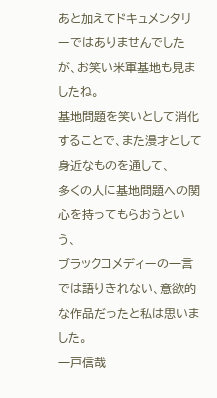あと加えてドキュメンタリーではありませんでしたが、お笑い米軍基地も見ましたね。
基地問題を笑いとして消化することで、また漫才として身近なものを通して、
多くの人に基地問題への関心を持ってもらおうという、
ブラックコメディーの一言では語りきれない、意欲的な作品だったと私は思いました。
一戸信哉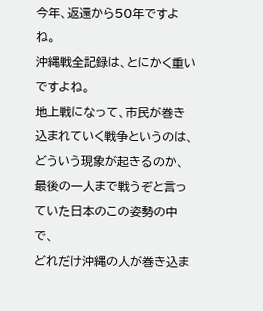今年、返還から50年ですよね。
沖縄戦全記録は、とにかく重いですよね。
地上戦になって、市民が巻き込まれていく戦争というのは、どういう現象が起きるのか、
最後の一人まで戦うぞと言っていた日本のこの姿勢の中で、
どれだけ沖縄の人が巻き込ま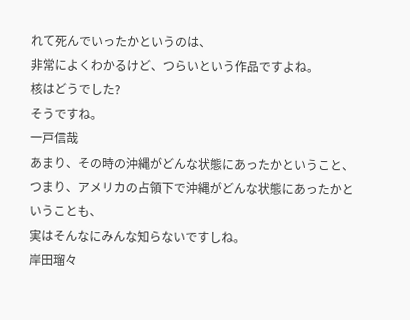れて死んでいったかというのは、
非常によくわかるけど、つらいという作品ですよね。
核はどうでした?
そうですね。
一戸信哉
あまり、その時の沖縄がどんな状態にあったかということ、
つまり、アメリカの占領下で沖縄がどんな状態にあったかということも、
実はそんなにみんな知らないですしね。
岸田瑠々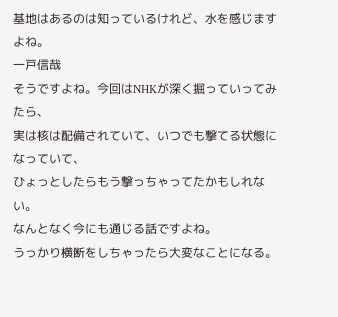基地はあるのは知っているけれど、水を感じますよね。
一戸信哉
そうですよね。今回はNHKが深く掘っていってみたら、
実は核は配備されていて、いつでも撃てる状態になっていて、
ひょっとしたらもう撃っちゃってたかもしれない。
なんとなく今にも通じる話ですよね。
うっかり横断をしちゃったら大変なことになる。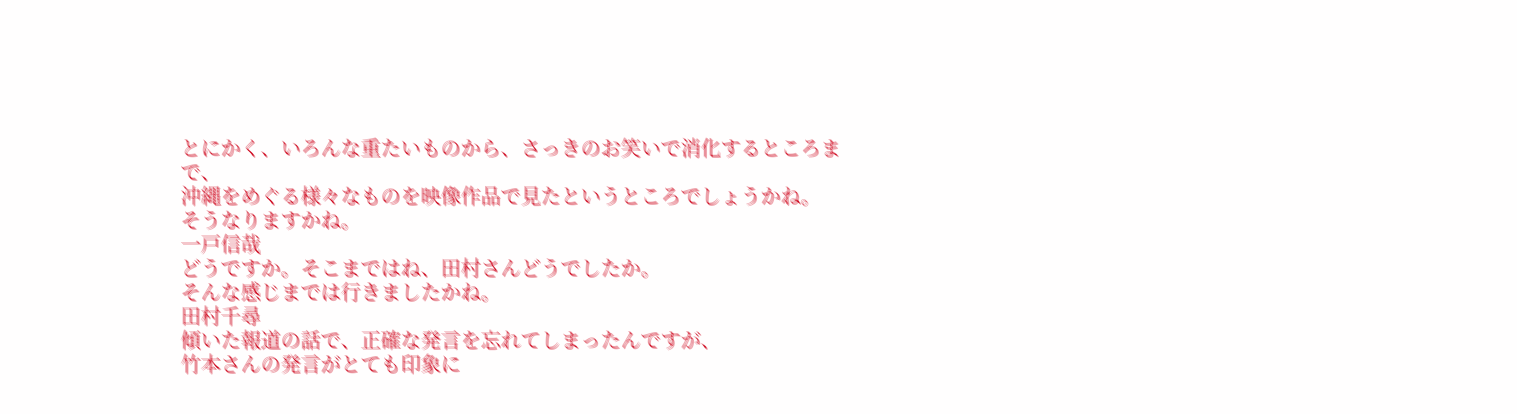とにかく、いろんな重たいものから、さっきのお笑いで消化するところまで、
沖縄をめぐる様々なものを映像作品で見たというところでしょうかね。
そうなりますかね。
一戸信哉
どうですか。そこまではね、田村さんどうでしたか。
そんな感じまでは行きましたかね。
田村千尋
傾いた報道の話で、正確な発言を忘れてしまったんですが、
竹本さんの発言がとても印象に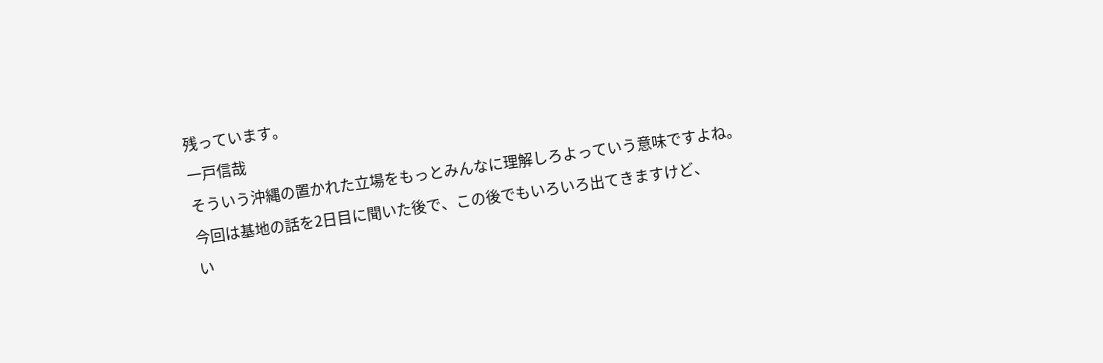残っています。
一戸信哉
そういう沖縄の置かれた立場をもっとみんなに理解しろよっていう意味ですよね。
今回は基地の話を2日目に聞いた後で、この後でもいろいろ出てきますけど、
い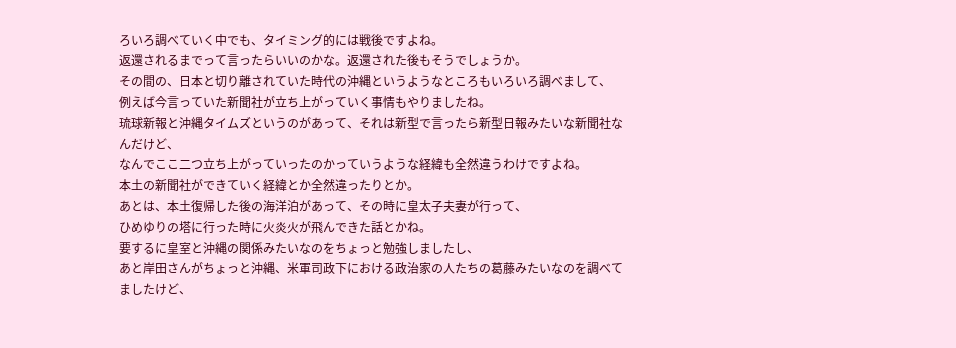ろいろ調べていく中でも、タイミング的には戦後ですよね。
返還されるまでって言ったらいいのかな。返還された後もそうでしょうか。
その間の、日本と切り離されていた時代の沖縄というようなところもいろいろ調べまして、
例えば今言っていた新聞社が立ち上がっていく事情もやりましたね。
琉球新報と沖縄タイムズというのがあって、それは新型で言ったら新型日報みたいな新聞社なんだけど、
なんでここ二つ立ち上がっていったのかっていうような経緯も全然違うわけですよね。
本土の新聞社ができていく経緯とか全然違ったりとか。
あとは、本土復帰した後の海洋泊があって、その時に皇太子夫妻が行って、
ひめゆりの塔に行った時に火炎火が飛んできた話とかね。
要するに皇室と沖縄の関係みたいなのをちょっと勉強しましたし、
あと岸田さんがちょっと沖縄、米軍司政下における政治家の人たちの葛藤みたいなのを調べてましたけど、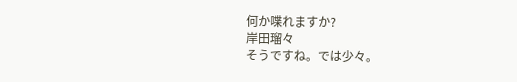何か喋れますか?
岸田瑠々
そうですね。では少々。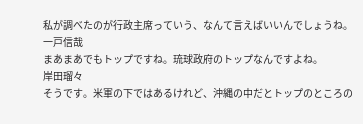私が調べたのが行政主席っていう、なんて言えばいいんでしょうね。
一戸信哉
まあまあでもトップですね。琉球政府のトップなんですよね。
岸田瑠々
そうです。米軍の下ではあるけれど、沖縄の中だとトップのところの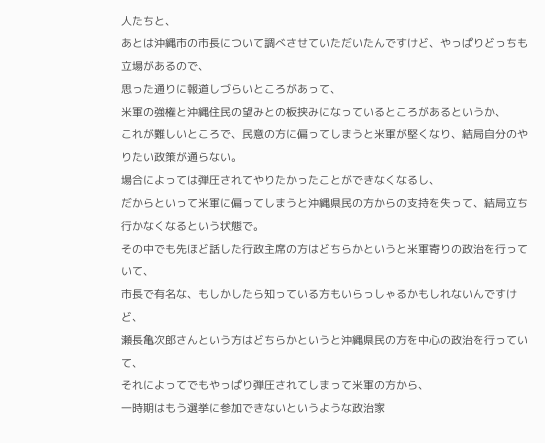人たちと、
あとは沖縄市の市長について調べさせていただいたんですけど、やっぱりどっちも立場があるので、
思った通りに報道しづらいところがあって、
米軍の強権と沖縄住民の望みとの板挟みになっているところがあるというか、
これが難しいところで、民意の方に偏ってしまうと米軍が堅くなり、結局自分のやりたい政策が通らない。
場合によっては弾圧されてやりたかったことができなくなるし、
だからといって米軍に偏ってしまうと沖縄県民の方からの支持を失って、結局立ち行かなくなるという状態で。
その中でも先ほど話した行政主席の方はどちらかというと米軍寄りの政治を行っていて、
市長で有名な、もしかしたら知っている方もいらっしゃるかもしれないんですけど、
瀬長亀次郎さんという方はどちらかというと沖縄県民の方を中心の政治を行っていて、
それによってでもやっぱり弾圧されてしまって米軍の方から、
一時期はもう選挙に参加できないというような政治家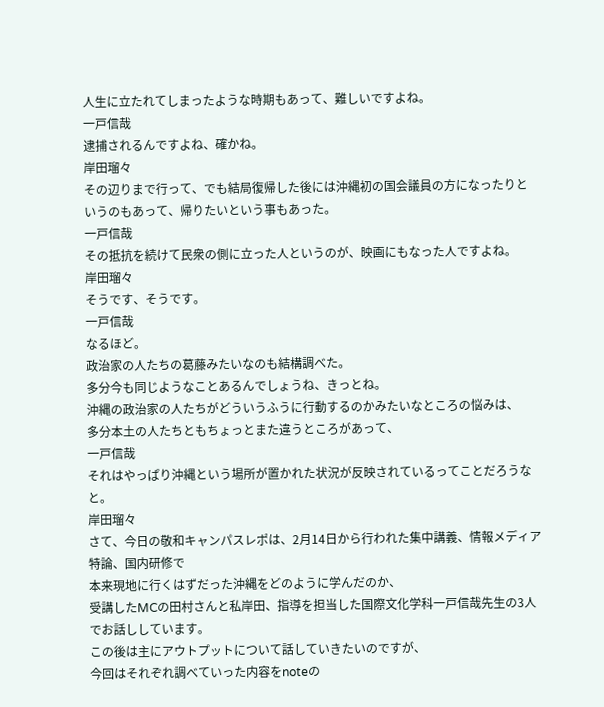人生に立たれてしまったような時期もあって、難しいですよね。
一戸信哉
逮捕されるんですよね、確かね。
岸田瑠々
その辺りまで行って、でも結局復帰した後には沖縄初の国会議員の方になったりというのもあって、帰りたいという事もあった。
一戸信哉
その抵抗を続けて民衆の側に立った人というのが、映画にもなった人ですよね。
岸田瑠々
そうです、そうです。
一戸信哉
なるほど。
政治家の人たちの葛藤みたいなのも結構調べた。
多分今も同じようなことあるんでしょうね、きっとね。
沖縄の政治家の人たちがどういうふうに行動するのかみたいなところの悩みは、
多分本土の人たちともちょっとまた違うところがあって、
一戸信哉
それはやっぱり沖縄という場所が置かれた状況が反映されているってことだろうなと。
岸田瑠々
さて、今日の敬和キャンパスレポは、2月14日から行われた集中講義、情報メディア特論、国内研修で
本来現地に行くはずだった沖縄をどのように学んだのか、
受講したMCの田村さんと私岸田、指導を担当した国際文化学科一戸信哉先生の3人でお話ししています。
この後は主にアウトプットについて話していきたいのですが、
今回はそれぞれ調べていった内容をnoteの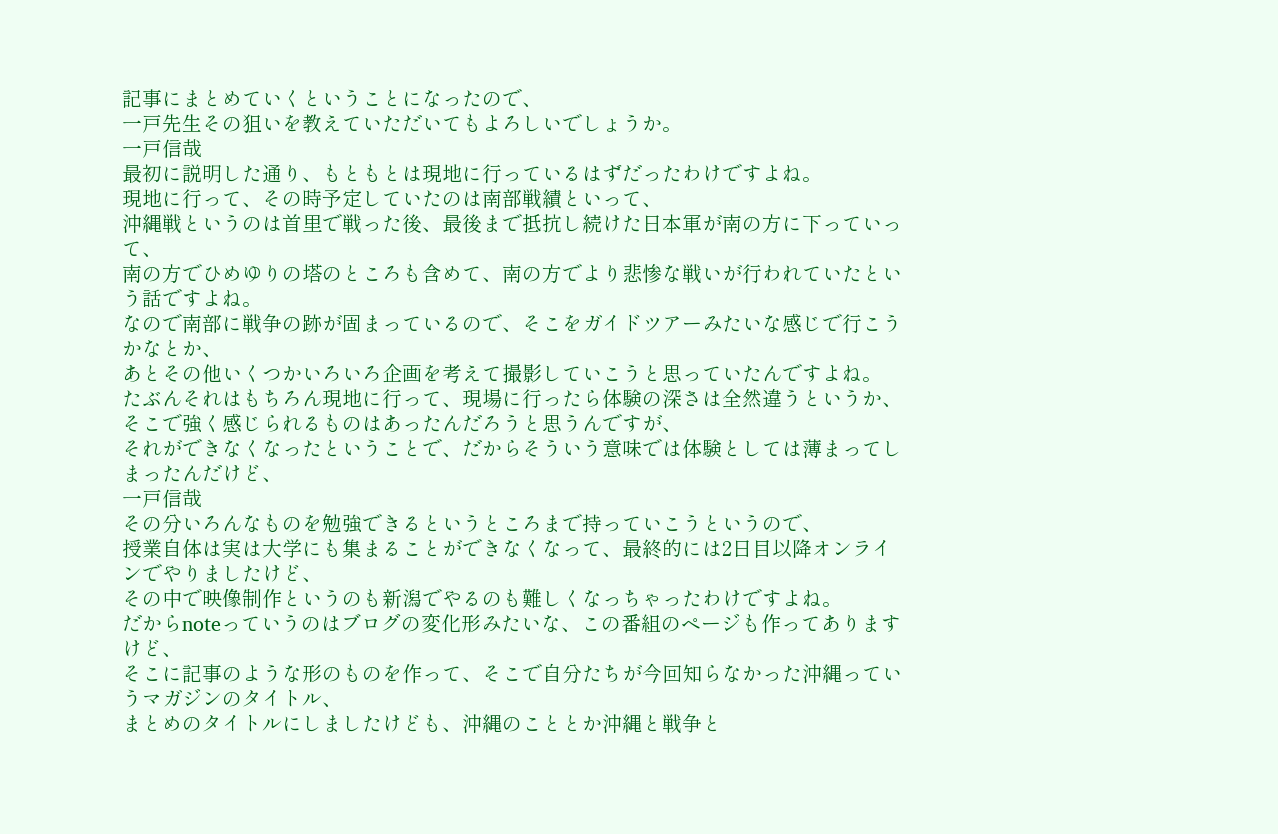記事にまとめていくということになったので、
一戸先生その狙いを教えていただいてもよろしいでしょうか。
一戸信哉
最初に説明した通り、もともとは現地に行っているはずだったわけですよね。
現地に行って、その時予定していたのは南部戦績といって、
沖縄戦というのは首里で戦った後、最後まで抵抗し続けた日本軍が南の方に下っていって、
南の方でひめゆりの塔のところも含めて、南の方でより悲惨な戦いが行われていたという話ですよね。
なので南部に戦争の跡が固まっているので、そこをガイドツアーみたいな感じで行こうかなとか、
あとその他いくつかいろいろ企画を考えて撮影していこうと思っていたんですよね。
たぶんそれはもちろん現地に行って、現場に行ったら体験の深さは全然違うというか、
そこで強く感じられるものはあったんだろうと思うんですが、
それができなくなったということで、だからそういう意味では体験としては薄まってしまったんだけど、
一戸信哉
その分いろんなものを勉強できるというところまで持っていこうというので、
授業自体は実は大学にも集まることができなくなって、最終的には2日目以降オンラインでやりましたけど、
その中で映像制作というのも新潟でやるのも難しくなっちゃったわけですよね。
だからnoteっていうのはブログの変化形みたいな、この番組のページも作ってありますけど、
そこに記事のような形のものを作って、そこで自分たちが今回知らなかった沖縄っていうマガジンのタイトル、
まとめのタイトルにしましたけども、沖縄のこととか沖縄と戦争と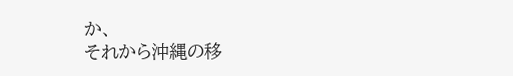か、
それから沖縄の移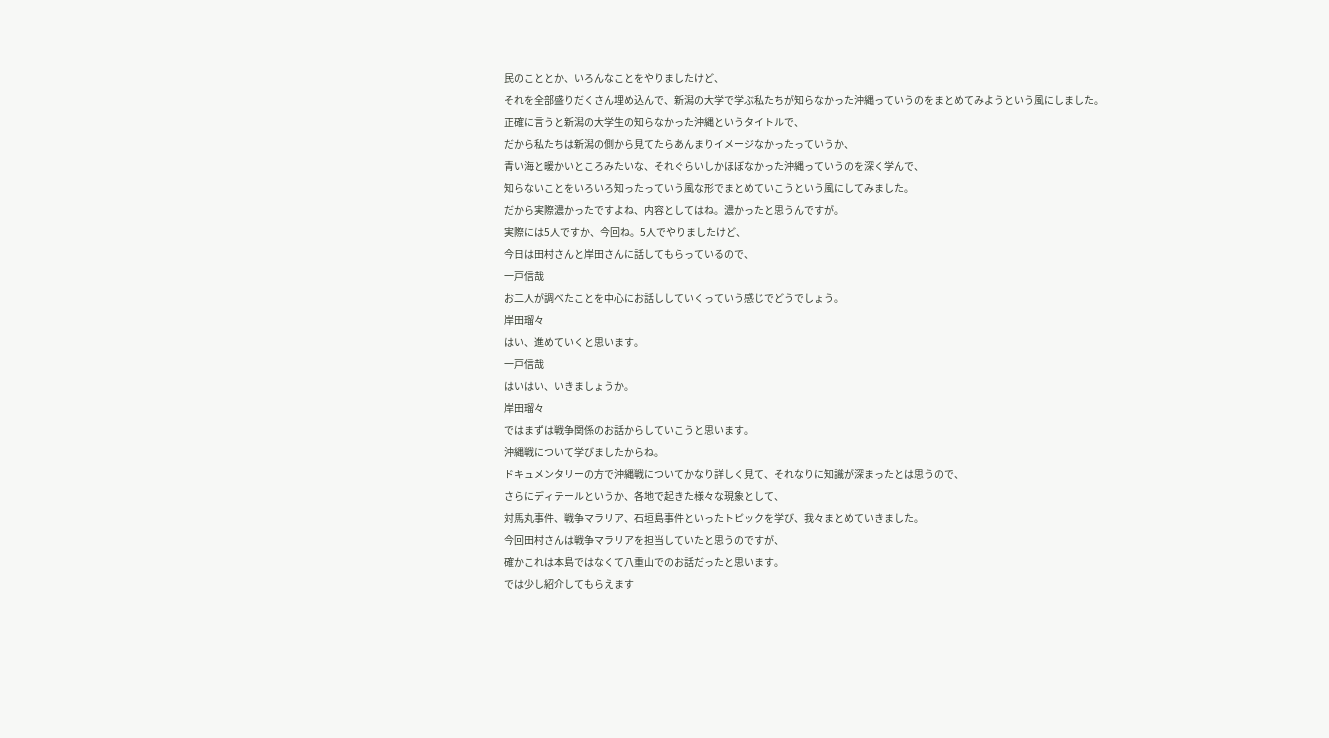民のこととか、いろんなことをやりましたけど、
それを全部盛りだくさん埋め込んで、新潟の大学で学ぶ私たちが知らなかった沖縄っていうのをまとめてみようという風にしました。
正確に言うと新潟の大学生の知らなかった沖縄というタイトルで、
だから私たちは新潟の側から見てたらあんまりイメージなかったっていうか、
青い海と暖かいところみたいな、それぐらいしかほぼなかった沖縄っていうのを深く学んで、
知らないことをいろいろ知ったっていう風な形でまとめていこうという風にしてみました。
だから実際濃かったですよね、内容としてはね。濃かったと思うんですが。
実際には5人ですか、今回ね。5人でやりましたけど、
今日は田村さんと岸田さんに話してもらっているので、
一戸信哉
お二人が調べたことを中心にお話ししていくっていう感じでどうでしょう。
岸田瑠々
はい、進めていくと思います。
一戸信哉
はいはい、いきましょうか。
岸田瑠々
ではまずは戦争関係のお話からしていこうと思います。
沖縄戦について学びましたからね。
ドキュメンタリーの方で沖縄戦についてかなり詳しく見て、それなりに知識が深まったとは思うので、
さらにディテールというか、各地で起きた様々な現象として、
対馬丸事件、戦争マラリア、石垣島事件といったトピックを学び、我々まとめていきました。
今回田村さんは戦争マラリアを担当していたと思うのですが、
確かこれは本島ではなくて八重山でのお話だったと思います。
では少し紹介してもらえます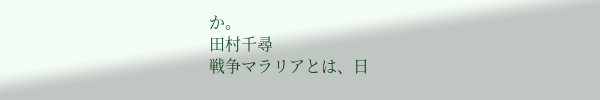か。
田村千尋
戦争マラリアとは、日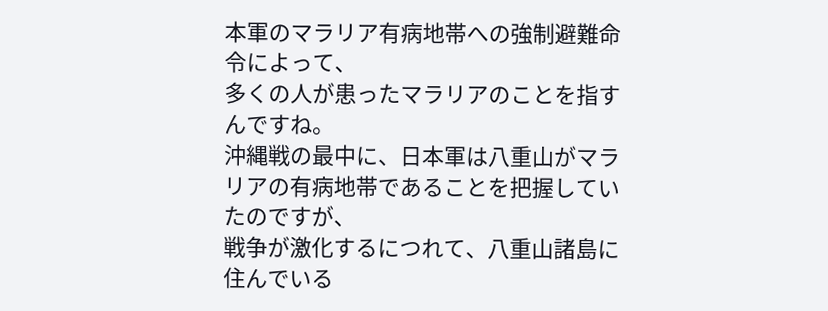本軍のマラリア有病地帯への強制避難命令によって、
多くの人が患ったマラリアのことを指すんですね。
沖縄戦の最中に、日本軍は八重山がマラリアの有病地帯であることを把握していたのですが、
戦争が激化するにつれて、八重山諸島に住んでいる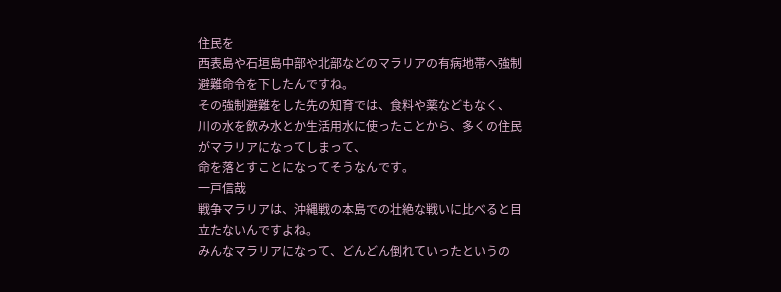住民を
西表島や石垣島中部や北部などのマラリアの有病地帯へ強制避難命令を下したんですね。
その強制避難をした先の知育では、食料や薬などもなく、
川の水を飲み水とか生活用水に使ったことから、多くの住民がマラリアになってしまって、
命を落とすことになってそうなんです。
一戸信哉
戦争マラリアは、沖縄戦の本島での壮絶な戦いに比べると目立たないんですよね。
みんなマラリアになって、どんどん倒れていったというの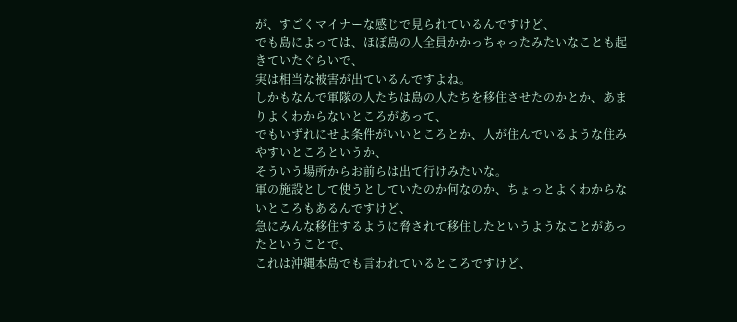が、すごくマイナーな感じで見られているんですけど、
でも島によっては、ほぼ島の人全員かかっちゃったみたいなことも起きていたぐらいで、
実は相当な被害が出ているんですよね。
しかもなんで軍隊の人たちは島の人たちを移住させたのかとか、あまりよくわからないところがあって、
でもいずれにせよ条件がいいところとか、人が住んでいるような住みやすいところというか、
そういう場所からお前らは出て行けみたいな。
軍の施設として使うとしていたのか何なのか、ちょっとよくわからないところもあるんですけど、
急にみんな移住するように脅されて移住したというようなことがあったということで、
これは沖縄本島でも言われているところですけど、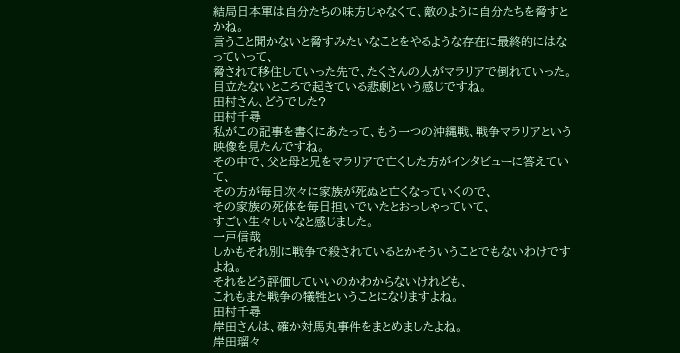結局日本軍は自分たちの味方じゃなくて、敵のように自分たちを脅すとかね。
言うこと聞かないと脅すみたいなことをやるような存在に最終的にはなっていって、
脅されて移住していった先で、たくさんの人がマラリアで倒れていった。
目立たないところで起きている悲劇という感じですね。
田村さん、どうでした?
田村千尋
私がこの記事を書くにあたって、もう一つの沖縄戦、戦争マラリアという映像を見たんですね。
その中で、父と母と兄をマラリアで亡くした方がインタビューに答えていて、
その方が毎日次々に家族が死ぬと亡くなっていくので、
その家族の死体を毎日担いでいたとおっしゃっていて、
すごい生々しいなと感じました。
一戸信哉
しかもそれ別に戦争で殺されているとかそういうことでもないわけですよね。
それをどう評価していいのかわからないけれども、
これもまた戦争の犠牲ということになりますよね。
田村千尋
岸田さんは、確か対馬丸事件をまとめましたよね。
岸田瑠々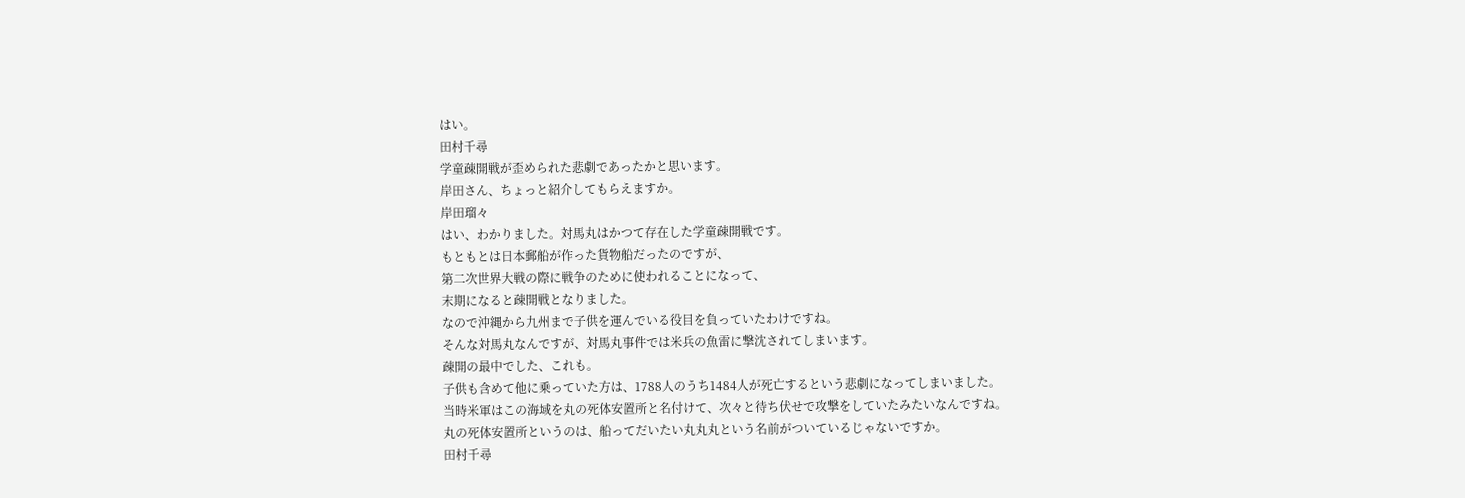はい。
田村千尋
学童疎開戦が歪められた悲劇であったかと思います。
岸田さん、ちょっと紹介してもらえますか。
岸田瑠々
はい、わかりました。対馬丸はかつて存在した学童疎開戦です。
もともとは日本郵船が作った貨物船だったのですが、
第二次世界大戦の際に戦争のために使われることになって、
末期になると疎開戦となりました。
なので沖縄から九州まで子供を運んでいる役目を負っていたわけですね。
そんな対馬丸なんですが、対馬丸事件では米兵の魚雷に撃沈されてしまいます。
疎開の最中でした、これも。
子供も含めて他に乗っていた方は、1788人のうち1484人が死亡するという悲劇になってしまいました。
当時米軍はこの海域を丸の死体安置所と名付けて、次々と待ち伏せで攻撃をしていたみたいなんですね。
丸の死体安置所というのは、船ってだいたい丸丸丸という名前がついているじゃないですか。
田村千尋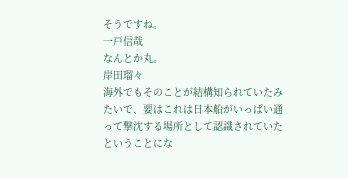そうですね。
一戸信哉
なんとか丸。
岸田瑠々
海外でもそのことが結構知られていたみたいで、要はこれは日本船がいっぱい通って撃沈する場所として認識されていたということにな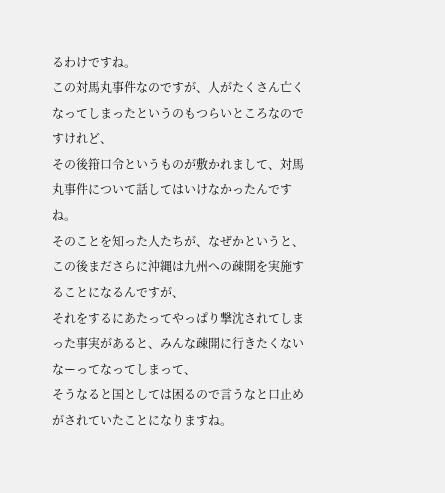るわけですね。
この対馬丸事件なのですが、人がたくさん亡くなってしまったというのもつらいところなのですけれど、
その後箝口令というものが敷かれまして、対馬丸事件について話してはいけなかったんですね。
そのことを知った人たちが、なぜかというと、この後まださらに沖縄は九州への疎開を実施することになるんですが、
それをするにあたってやっぱり撃沈されてしまった事実があると、みんな疎開に行きたくないなーってなってしまって、
そうなると国としては困るので言うなと口止めがされていたことになりますね。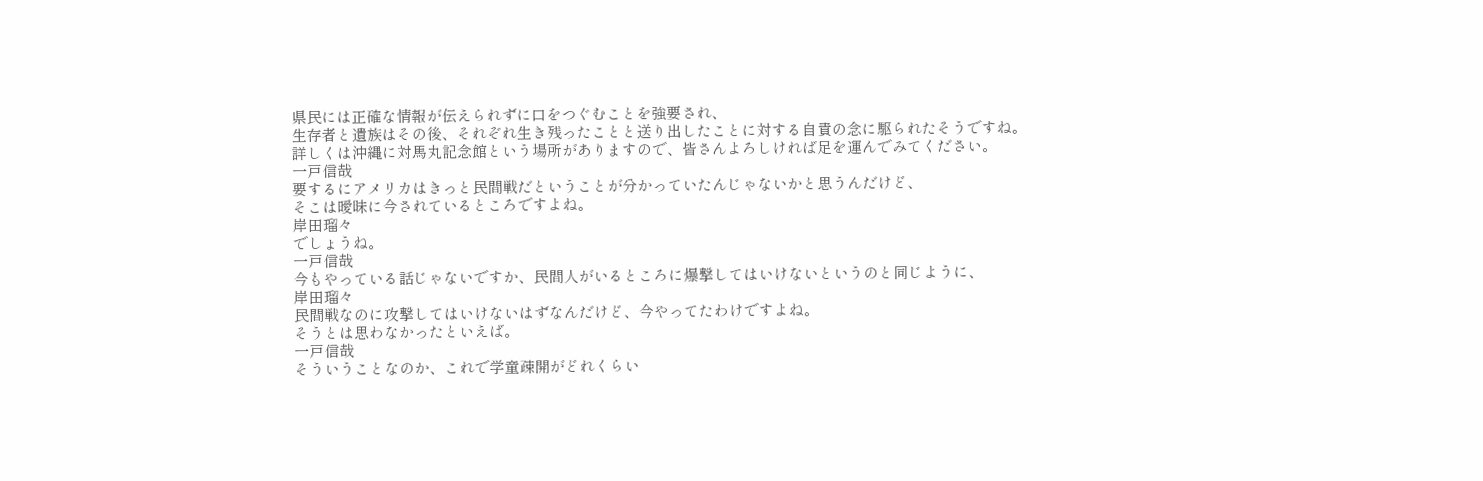県民には正確な情報が伝えられずに口をつぐむことを強要され、
生存者と遺族はその後、それぞれ生き残ったことと送り出したことに対する自責の念に駆られたそうですね。
詳しくは沖縄に対馬丸記念館という場所がありますので、皆さんよろしければ足を運んでみてください。
一戸信哉
要するにアメリカはきっと民間戦だということが分かっていたんじゃないかと思うんだけど、
そこは曖昧に今されているところですよね。
岸田瑠々
でしょうね。
一戸信哉
今もやっている話じゃないですか、民間人がいるところに爆撃してはいけないというのと同じように、
岸田瑠々
民間戦なのに攻撃してはいけないはずなんだけど、今やってたわけですよね。
そうとは思わなかったといえば。
一戸信哉
そういうことなのか、これで学童疎開がどれくらい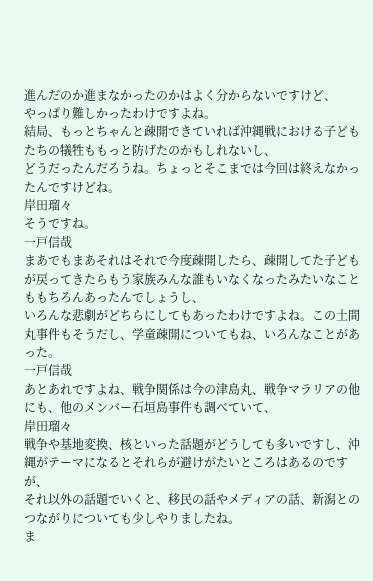進んだのか進まなかったのかはよく分からないですけど、
やっぱり難しかったわけですよね。
結局、もっとちゃんと疎開できていれば沖縄戦における子どもたちの犠牲ももっと防げたのかもしれないし、
どうだったんだろうね。ちょっとそこまでは今回は終えなかったんですけどね。
岸田瑠々
そうですね。
一戸信哉
まあでもまあそれはそれで今度疎開したら、疎開してた子どもが戻ってきたらもう家族みんな誰もいなくなったみたいなことももちろんあったんでしょうし、
いろんな悲劇がどちらにしてもあったわけですよね。この土間丸事件もそうだし、学童疎開についてもね、いろんなことがあった。
一戸信哉
あとあれですよね、戦争関係は今の津島丸、戦争マラリアの他にも、他のメンバー石垣島事件も調べていて、
岸田瑠々
戦争や基地変換、核といった話題がどうしても多いですし、沖縄がテーマになるとそれらが避けがたいところはあるのですが、
それ以外の話題でいくと、移民の話やメディアの話、新潟とのつながりについても少しやりましたね。
ま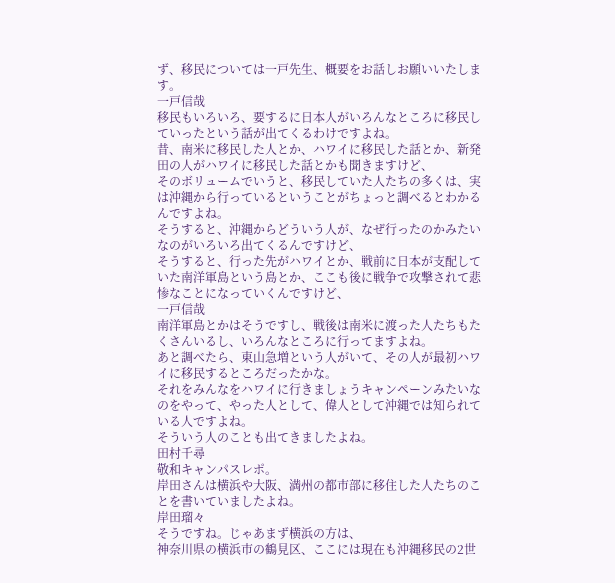ず、移民については一戸先生、概要をお話しお願いいたします。
一戸信哉
移民もいろいろ、要するに日本人がいろんなところに移民していったという話が出てくるわけですよね。
昔、南米に移民した人とか、ハワイに移民した話とか、新発田の人がハワイに移民した話とかも聞きますけど、
そのボリュームでいうと、移民していた人たちの多くは、実は沖縄から行っているということがちょっと調べるとわかるんですよね。
そうすると、沖縄からどういう人が、なぜ行ったのかみたいなのがいろいろ出てくるんですけど、
そうすると、行った先がハワイとか、戦前に日本が支配していた南洋軍島という島とか、ここも後に戦争で攻撃されて悲惨なことになっていくんですけど、
一戸信哉
南洋軍島とかはそうですし、戦後は南米に渡った人たちもたくさんいるし、いろんなところに行ってますよね。
あと調べたら、東山急増という人がいて、その人が最初ハワイに移民するところだったかな。
それをみんなをハワイに行きましょうキャンペーンみたいなのをやって、やった人として、偉人として沖縄では知られている人ですよね。
そういう人のことも出てきましたよね。
田村千尋
敬和キャンパスレポ。
岸田さんは横浜や大阪、満州の都市部に移住した人たちのことを書いていましたよね。
岸田瑠々
そうですね。じゃあまず横浜の方は、
神奈川県の横浜市の鶴見区、ここには現在も沖縄移民の2世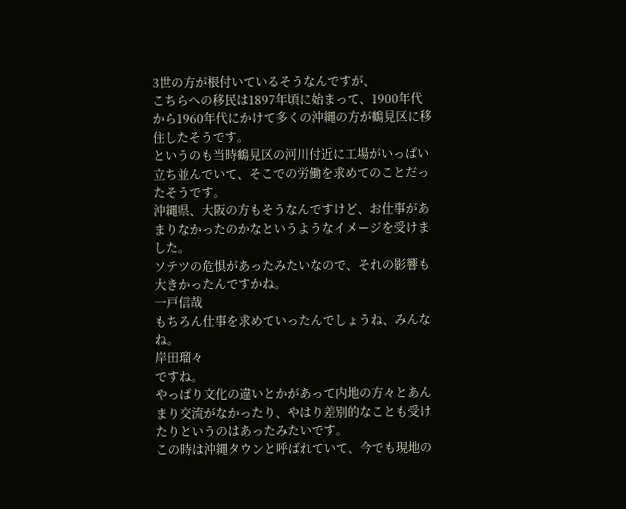3世の方が根付いているそうなんですが、
こちらへの移民は1897年頃に始まって、1900年代から1960年代にかけて多くの沖縄の方が鶴見区に移住したそうです。
というのも当時鶴見区の河川付近に工場がいっぱい立ち並んでいて、そこでの労働を求めてのことだったそうです。
沖縄県、大阪の方もそうなんですけど、お仕事があまりなかったのかなというようなイメージを受けました。
ソテツの危惧があったみたいなので、それの影響も大きかったんですかね。
一戸信哉
もちろん仕事を求めていったんでしょうね、みんなね。
岸田瑠々
ですね。
やっぱり文化の違いとかがあって内地の方々とあんまり交流がなかったり、やはり差別的なことも受けたりというのはあったみたいです。
この時は沖縄タウンと呼ばれていて、今でも現地の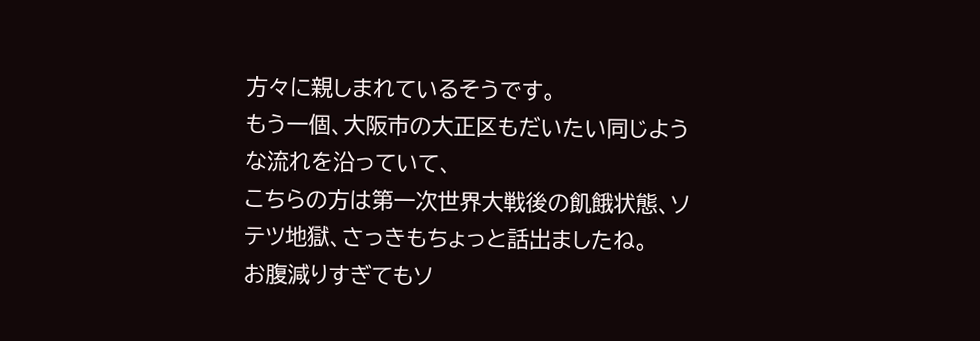方々に親しまれているそうです。
もう一個、大阪市の大正区もだいたい同じような流れを沿っていて、
こちらの方は第一次世界大戦後の飢餓状態、ソテツ地獄、さっきもちょっと話出ましたね。
お腹減りすぎてもソ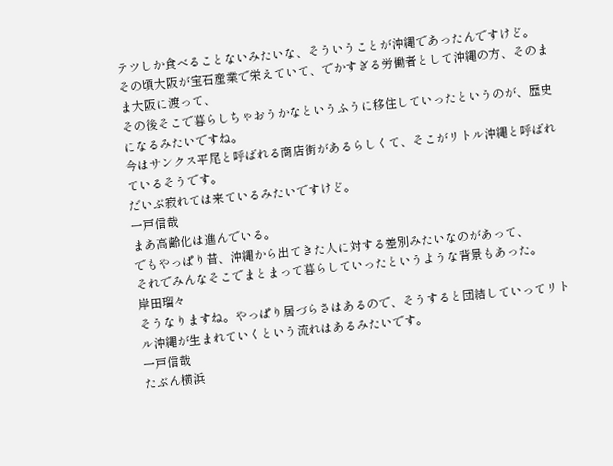テツしか食べることないみたいな、そういうことが沖縄であったんですけど。
その頃大阪が宝石産業で栄えていて、でかすぎる労働者として沖縄の方、そのまま大阪に渡って、
その後そこで暮らしちゃおうかなというふうに移住していったというのが、歴史になるみたいですね。
今はサンクス平尾と呼ばれる商店街があるらしくて、そこがリトル沖縄と呼ばれているそうです。
だいぶ寂れては来ているみたいですけど。
一戸信哉
まあ高齢化は進んでいる。
でもやっぱり昔、沖縄から出てきた人に対する差別みたいなのがあって、
それでみんなそこでまとまって暮らしていったというような背景もあった。
岸田瑠々
そうなりますね。やっぱり居づらさはあるので、そうすると団結していってリトル沖縄が生まれていくという流れはあるみたいです。
一戸信哉
たぶん横浜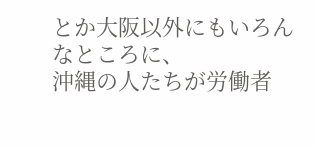とか大阪以外にもいろんなところに、
沖縄の人たちが労働者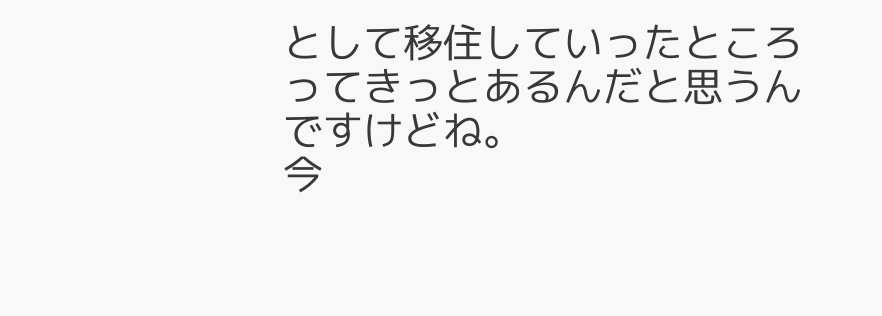として移住していったところってきっとあるんだと思うんですけどね。
今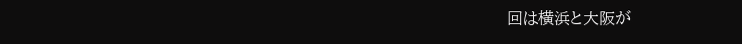回は横浜と大阪が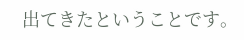出てきたということです。